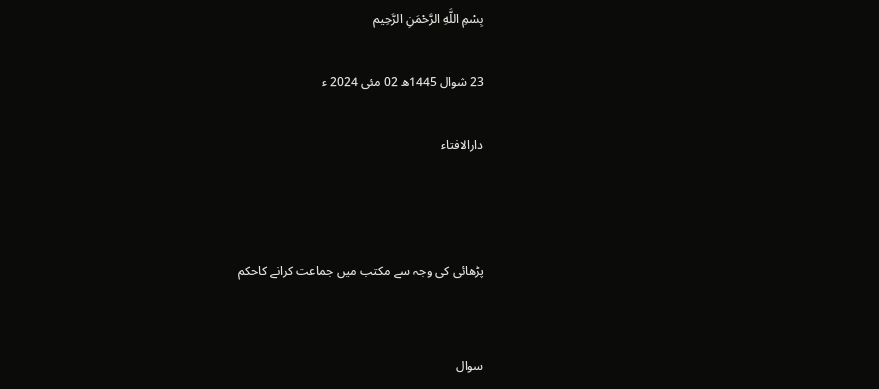بِسْمِ اللَّهِ الرَّحْمَنِ الرَّحِيم

23 شوال 1445ھ 02 مئی 2024 ء

دارالافتاء



پڑھائی کی وجہ سے مکتب میں جماعت کرانے کاحکم


سوال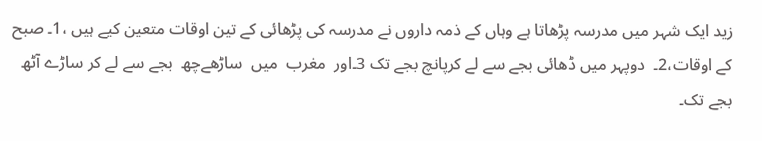زید ایک شہر میں مدرسہ پڑھاتا ہے وہاں کے ذمہ داروں نے مدرسہ کی پڑھائی کے تین اوقات متعین کیے ہیں ،1۔ صبح  کے اوقات،2۔  دوپہر میں ڈھائی بجے سے لے کرپانچ بجے تک 3۔اور  مغرب  میں  ساڑھےچھ  بجے سے لے کر ساڑے آٹھ بجے تک۔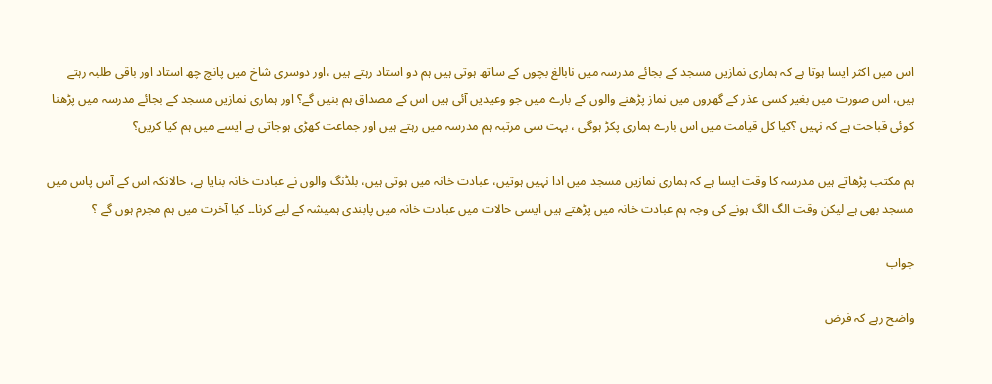اس میں اکثر ایسا ہوتا ہے کہ ہماری نمازیں مسجد کے بجائے مدرسہ میں نابالغ بچوں کے ساتھ ہوتی ہیں ہم دو استاد رہتے ہیں ،اور دوسری شاخ میں پانچ چھ استاد اور باقی طلبہ رہتے ہیں، اس صورت میں بغیر کسی عذر کے گھروں میں نماز پڑھنے والوں کے بارے میں جو وعیدیں آئی ہیں اس کے مصداق ہم بنیں گے؟ اور ہماری نمازیں مسجد کے بجائے مدرسہ میں پڑھنا کوئی قباحت ہے کہ نہیں ؟کیا کل قیامت میں اس بارے ہماری پکڑ ہوگی ، بہت سی مرتبہ ہم مدرسہ میں رہتے ہیں اور جماعت کھڑی ہوجاتی ہے ایسے میں ہم کیا کریں؟

ہم مکتب پڑھاتے ہیں مدرسہ کا وقت ایسا ہے کہ ہماری نمازیں مسجد میں ادا نہیں ہوتیں، عبادت خانہ میں ہوتی ہیں، بلڈنگ والوں نے عبادت خانہ بنایا ہے، حالانکہ اس کے آس پاس میں مسجد بھی ہے لیکن وقت الگ الگ ہونے کی وجہ ہم عبادت خانہ میں پڑھتے ہیں ایسی حالات میں عبادت خانہ میں پابندی ہمیشہ کے لیے کرنا۔۔ کیا آخرت میں ہم مجرم ہوں گے ؟

جواب

واضح رہے کہ فرض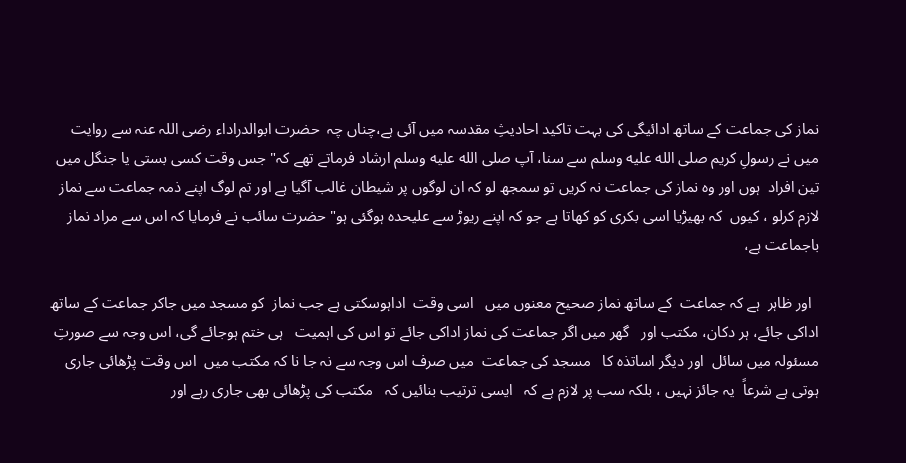نماز کی جماعت کے ساتھ ادائیگی کی بہت تاکید احادیثِ مقدسہ میں آئی ہے،چناں چہ  حضرت ابوالدراداء رضی اللہ عنہ سے روایت   میں نے رسولِ کریم صلى الله عليه وسلم سے سنا، آپ صلى الله عليه وسلم ارشاد فرماتے تھے کہ" جس وقت کسی بستی یا جنگل میں تین افراد  ہوں اور وہ نماز کی جماعت نہ کریں تو سمجھ لو کہ ان لوگوں پر شیطان غالب آگیا ہے اور تم لوگ اپنے ذمہ جماعت سے نماز لازم کرلو ، کیوں  کہ بھیڑیا اسی بکری کو کھاتا ہے جو کہ اپنے ریوڑ سے علیحدہ ہوگئی ہو" حضرت سائب نے فرمایا کہ اس سے مراد نماز باجماعت ہے،

  اور ظاہر  ہے کہ جماعت  کے ساتھ نماز صحیح معنوں میں   اسی وقت  اداہوسکتی ہے جب نماز  کو مسجد میں جاکر جماعت کے ساتھ اداکی جائے، ہر دکان، مکتب اور   گھر میں اگر جماعت کی نماز اداکی جائے تو اس کی اہمیت   ہی ختم ہوجائے گی، اس وجہ سے صورتِ مسئولہ میں سائل  اور دیگر اساتذہ کا   مسجد کی جماعت  میں صرف اس وجہ سے نہ جا نا کہ مکتب میں  اس وقت پڑھائی جاری ہوتی ہے شرعاً  یہ جائز نہیں ، بلکہ سب پر لازم ہے کہ   ایسی ترتیب بنائیں کہ   مکتب کی پڑھائی بھی جاری رہے اور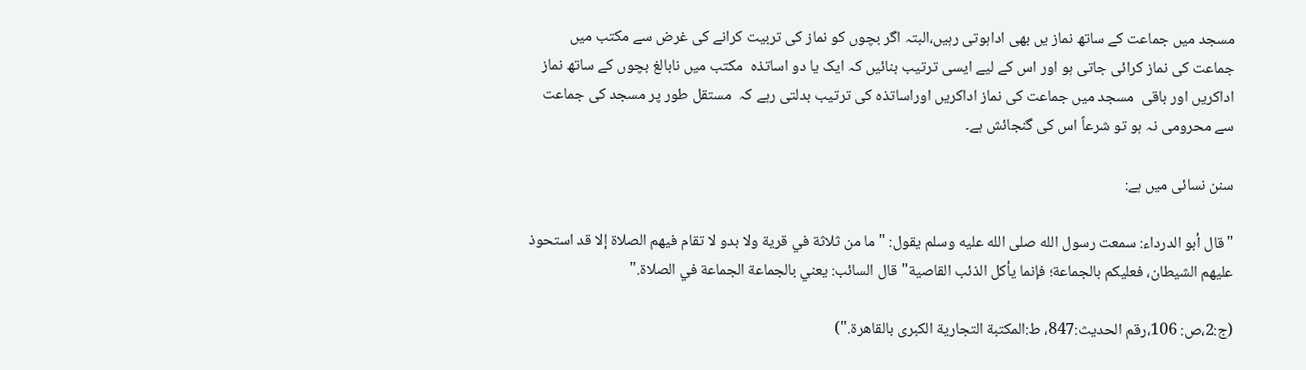مسجد میں جماعت کے ساتھ نماز یں بھی اداہوتی رہیں،البتہ اگر بچوں کو نماز کی تربیت کرانے کی غرض سے مکتب میں جماعت کی نماز کرائی جاتی ہو اور اس کے لیے ایسی ترتیب بنائیں کہ ایک یا دو اساتذہ  مکتب میں نابالغ بچوں کے ساتھ نماز اداکریں اور باقی  مسجد میں جماعت کی نماز اداکریں اوراساتذہ کی ترتیب بدلتی رہے کہ  مستقل طور پر مسجد کی جماعت سے محرومی نہ ہو تو شرعاً اس کی گنجائش ہے۔

سنن نسائی میں ہے:

"قال أبو الدرداء: سمعت رسول الله صلى الله عليه وسلم يقول: "ما من ثلاثة في قرية ولا بدو لا تقام فيهم الصلاة إلا قد استحوذ عليهم الشيطان، فعليكم بالجماعة؛ فإنما يأكل الذئب القاصية" قال السائب: يعني بالجماعة الجماعة في الصلاة."

(ج:2،ص: 106،رقم الحدیث:847، ط:المكتبة التجارية الكبرى بالقاهرة.")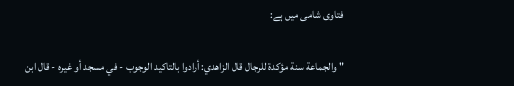فتاوی شامی میں ہے:

" والجماعة سنة مؤکدة للرجال قال الزاهدي: أرادوا بالتاكيد الوجوب - في مسجد أو غیرہ - قال ابن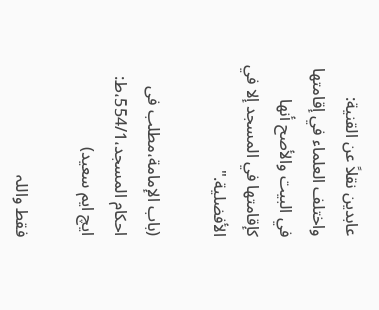عابدین نقلاً عن القنیة: واختلف العلماء في إقامتها في البیت والأصح أنها کإقامتها في المسجد إلا في الأفضلیة."

(باب الإمامة،مطلب فی احکام المسجد،554/1،ط: ایچ ایم سعید)

فقط واللہ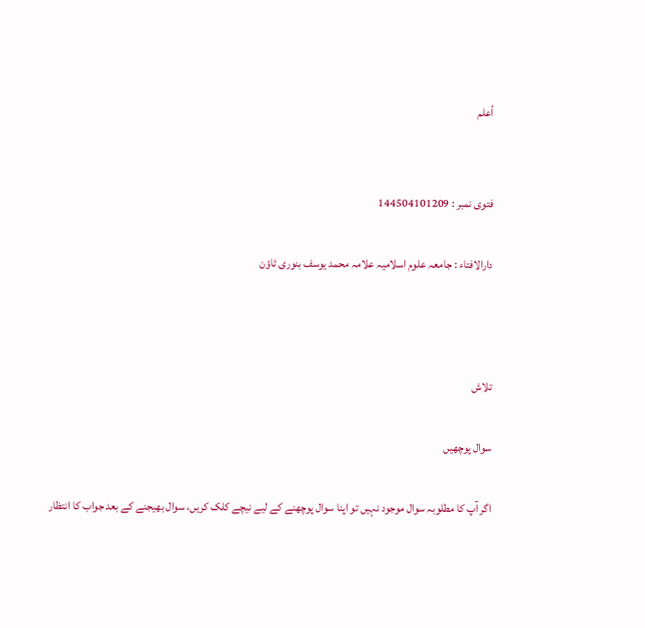أعلم


فتوی نمبر : 144504101209

دارالافتاء : جامعہ علوم اسلامیہ علامہ محمد یوسف بنوری ٹاؤن



تلاش

سوال پوچھیں

اگر آپ کا مطلوبہ سوال موجود نہیں تو اپنا سوال پوچھنے کے لیے نیچے کلک کریں، سوال بھیجنے کے بعد جواب کا انتظار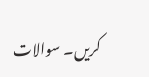کریں۔ سوالات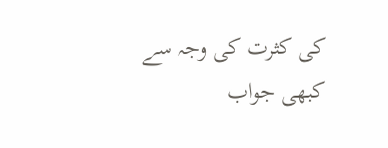کی کثرت کی وجہ سے کبھی جواب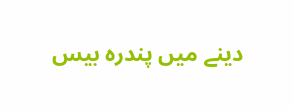دینے میں پندرہ بیس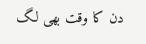دن کا وقت بھی لگ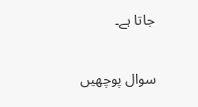جاتا ہے۔

سوال پوچھیں